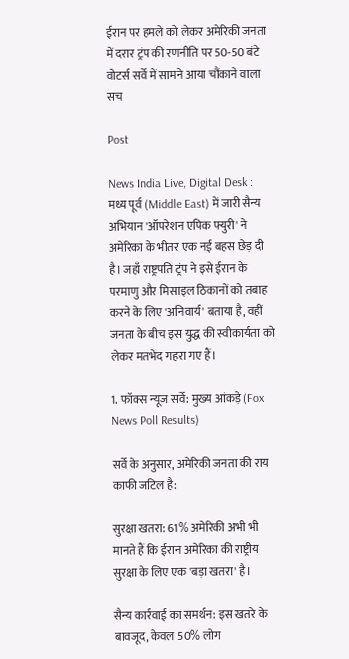ईरान पर हमले को लेकर अमेरिकी जनता में दरार ट्रंप की रणनीति पर 50-50 बंटे वोटर्स सर्वे में सामने आया चौंकाने वाला सच

Post

News India Live, Digital Desk : मध्य पूर्व (Middle East) में जारी सैन्य अभियान 'ऑपरेशन एपिक फ्युरी' ने अमेरिका के भीतर एक नई बहस छेड़ दी है। जहाँ राष्ट्रपति ट्रंप ने इसे ईरान के परमाणु और मिसाइल ठिकानों को तबाह करने के लिए 'अनिवार्य' बताया है, वहीं जनता के बीच इस युद्ध की स्वीकार्यता को लेकर मतभेद गहरा गए हैं।

1. फॉक्स न्यूज सर्वे: मुख्य आंकड़े (Fox News Poll Results)

सर्वे के अनुसार, अमेरिकी जनता की राय काफी जटिल है:

सुरक्षा खतरा: 61% अमेरिकी अभी भी मानते हैं कि ईरान अमेरिका की राष्ट्रीय सुरक्षा के लिए एक 'बड़ा खतरा' है।

सैन्य कार्रवाई का समर्थन: इस खतरे के बावजूद, केवल 50% लोग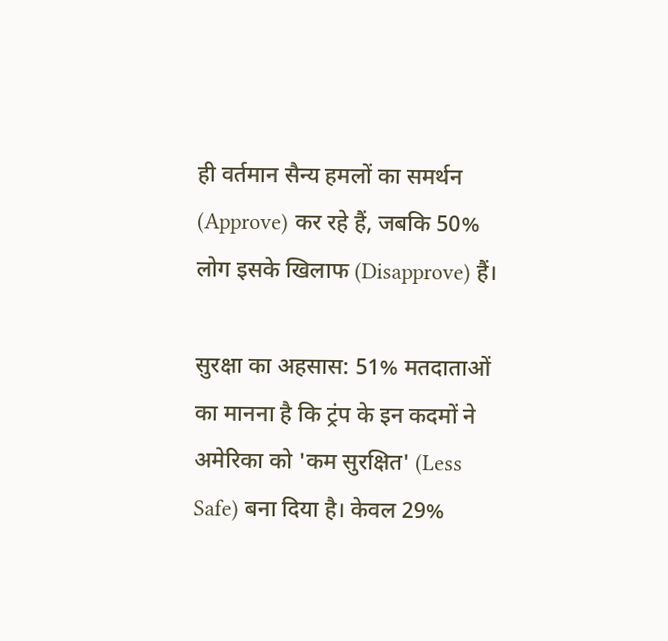ही वर्तमान सैन्य हमलों का समर्थन (Approve) कर रहे हैं, जबकि 50% लोग इसके खिलाफ (Disapprove) हैं।

सुरक्षा का अहसास: 51% मतदाताओं का मानना है कि ट्रंप के इन कदमों ने अमेरिका को 'कम सुरक्षित' (Less Safe) बना दिया है। केवल 29%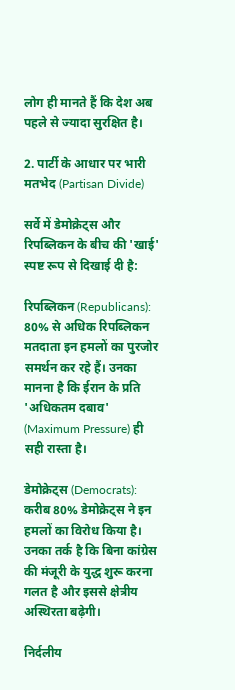लोग ही मानते हैं कि देश अब पहले से ज्यादा सुरक्षित है।

2. पार्टी के आधार पर भारी मतभेद (Partisan Divide)

सर्वे में डेमोक्रेट्स और रिपब्लिकन के बीच की 'खाई' स्पष्ट रूप से दिखाई दी है:

रिपब्लिकन (Republicans): 80% से अधिक रिपब्लिकन मतदाता इन हमलों का पुरजोर समर्थन कर रहे हैं। उनका मानना है कि ईरान के प्रति 'अधिकतम दबाव' (Maximum Pressure) ही सही रास्ता है।

डेमोक्रेट्स (Democrats): करीब 80% डेमोक्रेट्स ने इन हमलों का विरोध किया है। उनका तर्क है कि बिना कांग्रेस की मंजूरी के युद्ध शुरू करना गलत है और इससे क्षेत्रीय अस्थिरता बढ़ेगी।

निर्दलीय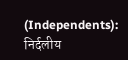(Independents): निर्दलीय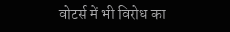वोटर्स में भी विरोध का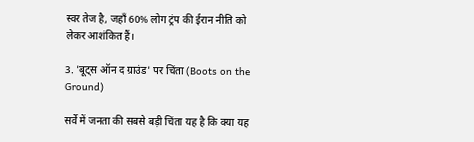स्वर तेज है, जहाँ 60% लोग ट्रंप की ईरान नीति को लेकर आशंकित हैं।

3. 'बूट्स ऑन द ग्राउंड' पर चिंता (Boots on the Ground)

सर्वे में जनता की सबसे बड़ी चिंता यह है कि क्या यह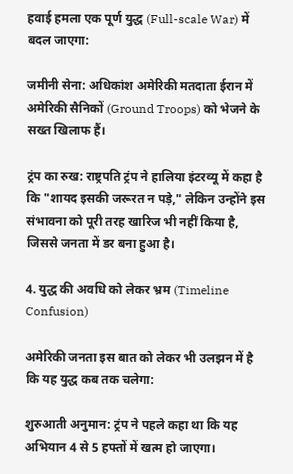हवाई हमला एक पूर्ण युद्ध (Full-scale War) में बदल जाएगा:

जमीनी सेना: अधिकांश अमेरिकी मतदाता ईरान में अमेरिकी सैनिकों (Ground Troops) को भेजने के सख्त खिलाफ हैं।

ट्रंप का रुख: राष्ट्रपति ट्रंप ने हालिया इंटरव्यू में कहा है कि "शायद इसकी जरूरत न पड़े," लेकिन उन्होंने इस संभावना को पूरी तरह खारिज भी नहीं किया है, जिससे जनता में डर बना हुआ है।

4. युद्ध की अवधि को लेकर भ्रम (Timeline Confusion)

अमेरिकी जनता इस बात को लेकर भी उलझन में है कि यह युद्ध कब तक चलेगा:

शुरुआती अनुमान: ट्रंप ने पहले कहा था कि यह अभियान 4 से 5 हफ्तों में खत्म हो जाएगा।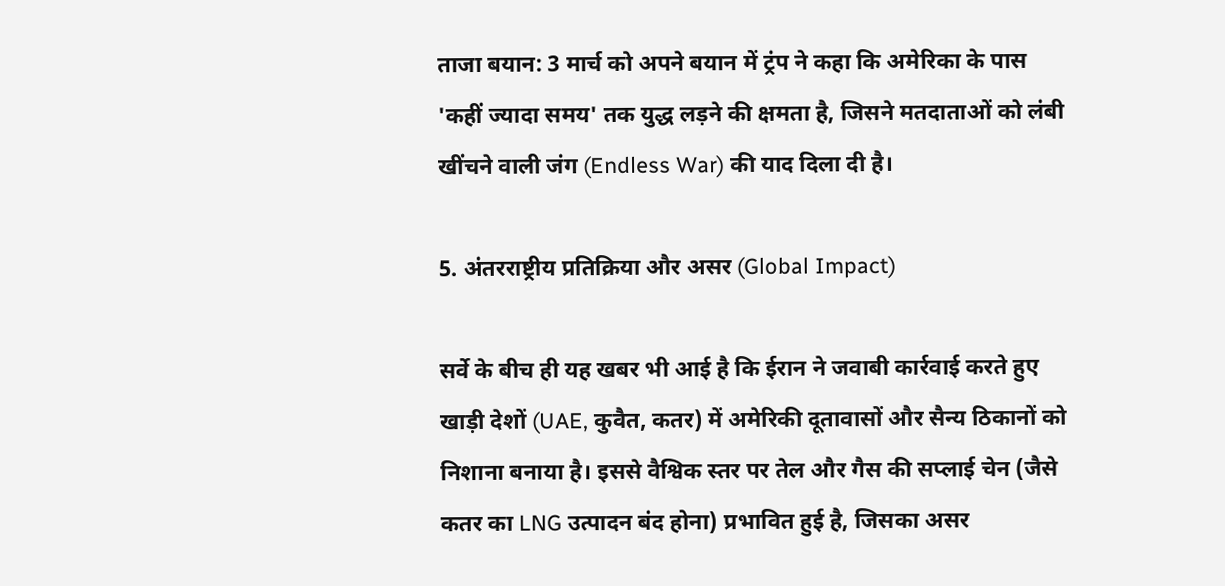ताजा बयान: 3 मार्च को अपने बयान में ट्रंप ने कहा कि अमेरिका के पास 'कहीं ज्यादा समय' तक युद्ध लड़ने की क्षमता है, जिसने मतदाताओं को लंबी खींचने वाली जंग (Endless War) की याद दिला दी है।

5. अंतरराष्ट्रीय प्रतिक्रिया और असर (Global Impact)

सर्वे के बीच ही यह खबर भी आई है कि ईरान ने जवाबी कार्रवाई करते हुए खाड़ी देशों (UAE, कुवैत, कतर) में अमेरिकी दूतावासों और सैन्य ठिकानों को निशाना बनाया है। इससे वैश्विक स्तर पर तेल और गैस की सप्लाई चेन (जैसे कतर का LNG उत्पादन बंद होना) प्रभावित हुई है, जिसका असर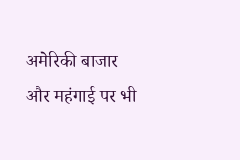अमेरिकी बाजार और महंगाई पर भी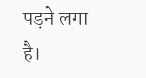पड़ने लगा है।